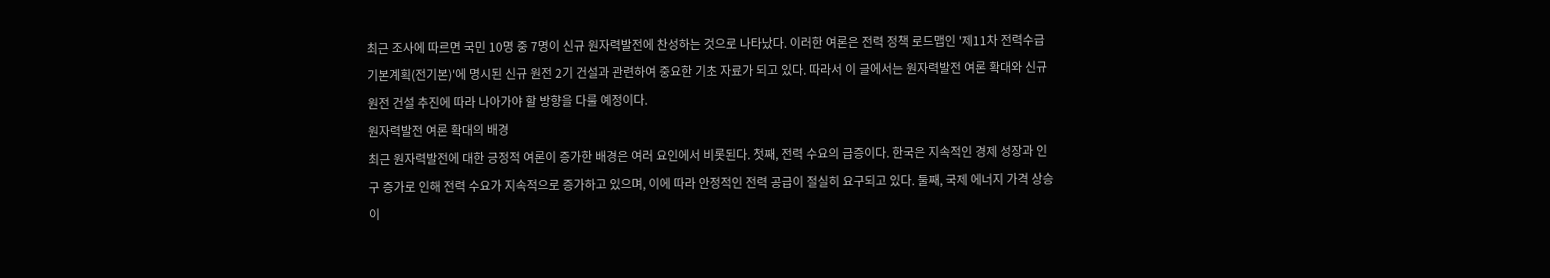최근 조사에 따르면 국민 10명 중 7명이 신규 원자력발전에 찬성하는 것으로 나타났다. 이러한 여론은 전력 정책 로드맵인 '제11차 전력수급기본계획(전기본)'에 명시된 신규 원전 2기 건설과 관련하여 중요한 기초 자료가 되고 있다. 따라서 이 글에서는 원자력발전 여론 확대와 신규 원전 건설 추진에 따라 나아가야 할 방향을 다룰 예정이다.
원자력발전 여론 확대의 배경
최근 원자력발전에 대한 긍정적 여론이 증가한 배경은 여러 요인에서 비롯된다. 첫째, 전력 수요의 급증이다. 한국은 지속적인 경제 성장과 인구 증가로 인해 전력 수요가 지속적으로 증가하고 있으며, 이에 따라 안정적인 전력 공급이 절실히 요구되고 있다. 둘째, 국제 에너지 가격 상승이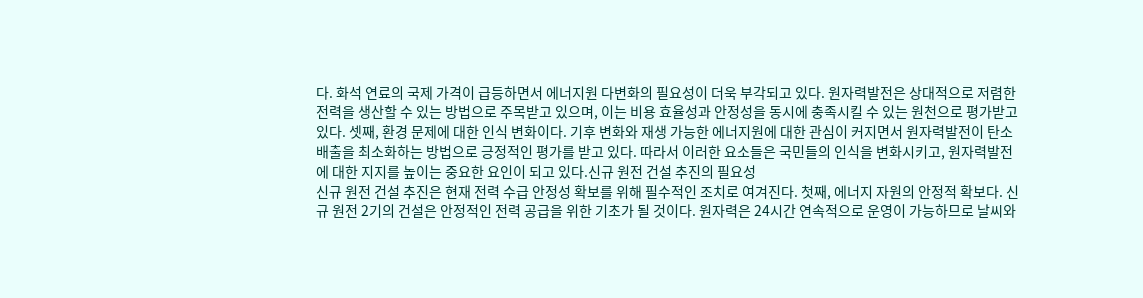다. 화석 연료의 국제 가격이 급등하면서 에너지원 다변화의 필요성이 더욱 부각되고 있다. 원자력발전은 상대적으로 저렴한 전력을 생산할 수 있는 방법으로 주목받고 있으며, 이는 비용 효율성과 안정성을 동시에 충족시킬 수 있는 원천으로 평가받고 있다. 셋째, 환경 문제에 대한 인식 변화이다. 기후 변화와 재생 가능한 에너지원에 대한 관심이 커지면서 원자력발전이 탄소 배출을 최소화하는 방법으로 긍정적인 평가를 받고 있다. 따라서 이러한 요소들은 국민들의 인식을 변화시키고, 원자력발전에 대한 지지를 높이는 중요한 요인이 되고 있다.신규 원전 건설 추진의 필요성
신규 원전 건설 추진은 현재 전력 수급 안정성 확보를 위해 필수적인 조치로 여겨진다. 첫째, 에너지 자원의 안정적 확보다. 신규 원전 2기의 건설은 안정적인 전력 공급을 위한 기초가 될 것이다. 원자력은 24시간 연속적으로 운영이 가능하므로 날씨와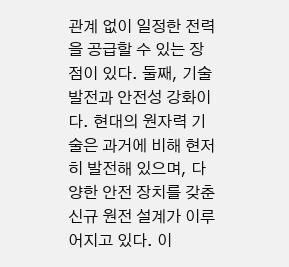관계 없이 일정한 전력을 공급할 수 있는 장점이 있다. 둘째, 기술 발전과 안전성 강화이다. 현대의 원자력 기술은 과거에 비해 현저히 발전해 있으며, 다양한 안전 장치를 갖춘 신규 원전 설계가 이루어지고 있다. 이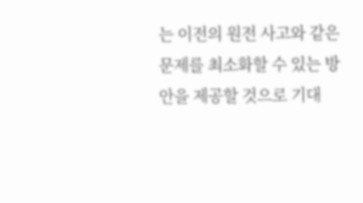는 이전의 원전 사고와 같은 문제를 최소화할 수 있는 방안을 제공할 것으로 기대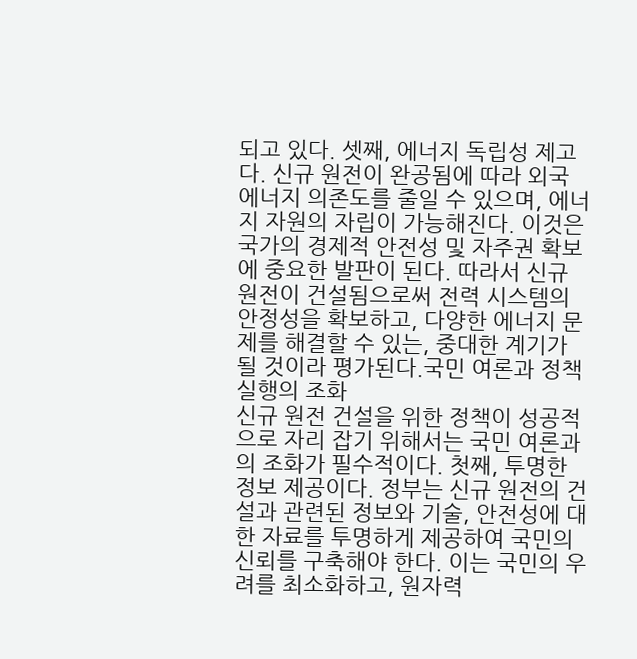되고 있다. 셋째, 에너지 독립성 제고다. 신규 원전이 완공됨에 따라 외국 에너지 의존도를 줄일 수 있으며, 에너지 자원의 자립이 가능해진다. 이것은 국가의 경제적 안전성 및 자주권 확보에 중요한 발판이 된다. 따라서 신규 원전이 건설됨으로써 전력 시스템의 안정성을 확보하고, 다양한 에너지 문제를 해결할 수 있는, 중대한 계기가 될 것이라 평가된다.국민 여론과 정책 실행의 조화
신규 원전 건설을 위한 정책이 성공적으로 자리 잡기 위해서는 국민 여론과의 조화가 필수적이다. 첫째, 투명한 정보 제공이다. 정부는 신규 원전의 건설과 관련된 정보와 기술, 안전성에 대한 자료를 투명하게 제공하여 국민의 신뢰를 구축해야 한다. 이는 국민의 우려를 최소화하고, 원자력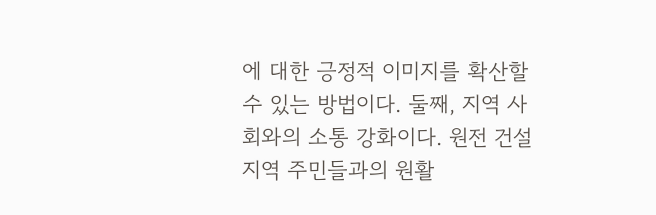에 대한 긍정적 이미지를 확산할 수 있는 방법이다. 둘째, 지역 사회와의 소통 강화이다. 원전 건설 지역 주민들과의 원활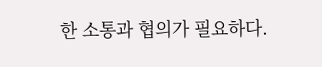한 소통과 협의가 필요하다.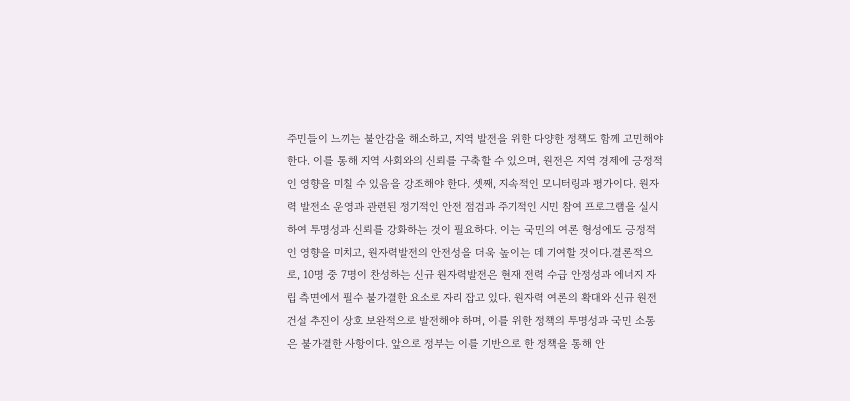주민들이 느끼는 불안감을 해소하고, 지역 발전을 위한 다양한 정책도 함께 고민해야 한다. 이를 통해 지역 사회와의 신뢰를 구축할 수 있으며, 원전은 지역 경제에 긍정적인 영향을 미칠 수 있음을 강조해야 한다. 셋째, 지속적인 모니터링과 평가이다. 원자력 발전소 운영과 관련된 정기적인 안전 점검과 주기적인 시민 참여 프로그램을 실시하여 투명성과 신뢰를 강화하는 것이 필요하다. 이는 국민의 여론 형성에도 긍정적인 영향을 미치고, 원자력발전의 안전성을 더욱 높이는 데 기여할 것이다.결론적으로, 10명 중 7명이 찬성하는 신규 원자력발전은 현재 전력 수급 안정성과 에너지 자립 측면에서 필수 불가결한 요소로 자리 잡고 있다. 원자력 여론의 확대와 신규 원전 건설 추진이 상호 보완적으로 발전해야 하며, 이를 위한 정책의 투명성과 국민 소통은 불가결한 사항이다. 앞으로 정부는 이를 기반으로 한 정책을 통해 안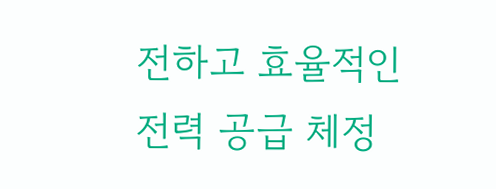전하고 효율적인 전력 공급 체정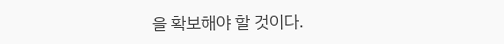을 확보해야 할 것이다.